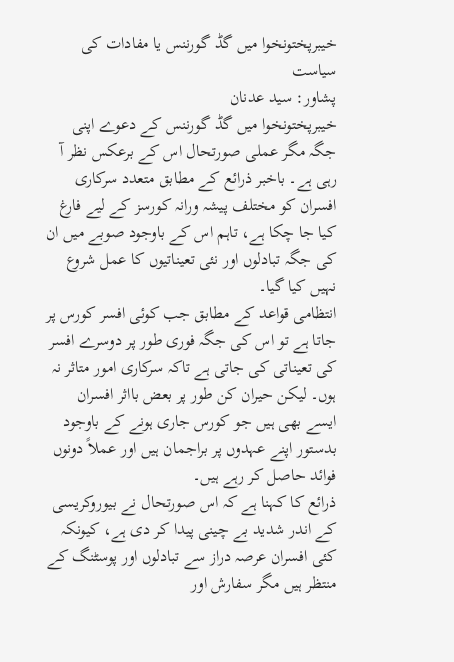خیبرپختونخوا میں گڈ گورننس یا مفادات کی سیاست
پشاور: سید عدنان
خیبرپختونخوا میں گڈ گورننس کے دعوے اپنی جگہ مگر عملی صورتحال اس کے برعکس نظر آ رہی ہے۔ باخبر ذرائع کے مطابق متعدد سرکاری افسران کو مختلف پیشہ ورانہ کورسز کے لیے فارغ کیا جا چکا ہے، تاہم اس کے باوجود صوبے میں ان کی جگہ تبادلوں اور نئی تعیناتیوں کا عمل شروع نہیں کیا گیا۔
انتظامی قواعد کے مطابق جب کوئی افسر کورس پر جاتا ہے تو اس کی جگہ فوری طور پر دوسرے افسر کی تعیناتی کی جاتی ہے تاکہ سرکاری امور متاثر نہ ہوں۔ لیکن حیران کن طور پر بعض بااثر افسران ایسے بھی ہیں جو کورس جاری ہونے کے باوجود بدستور اپنے عہدوں پر براجمان ہیں اور عملاً دونوں فوائد حاصل کر رہے ہیں۔
ذرائع کا کہنا ہے کہ اس صورتحال نے بیوروکریسی کے اندر شدید بے چینی پیدا کر دی ہے، کیونکہ کئی افسران عرصہ دراز سے تبادلوں اور پوسٹنگ کے منتظر ہیں مگر سفارش اور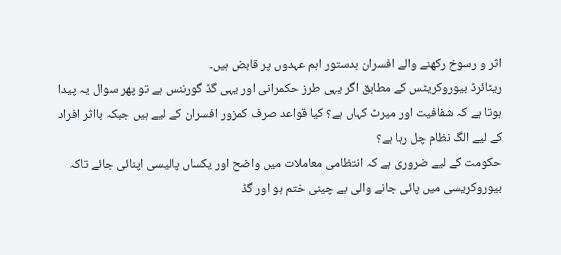اثر و رسوخ رکھنے والے افسران بدستور اہم عہدوں پر قابض ہیں۔
ریٹائرڈ بیوروکریٹس کے مطابق اگر یہی طرز حکمرانی اور یہی گڈ گورننس ہے تو پھر سوال یہ پیدا ہوتا ہے کہ شفافیت اور میرٹ کہاں ہے؟ کیا قواعد صرف کمزور افسران کے لیے ہیں جبکہ بااثر افراد کے لیے الگ نظام چل رہا ہے؟
حکومت کے لیے ضروری ہے کہ انتظامی معاملات میں واضح اور یکساں پالیسی اپنائی جائے تاکہ بیوروکریسی میں پائی جانے والی بے چینی ختم ہو اور گڈ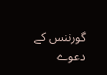گورننس کے دعوے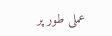عملی طور پر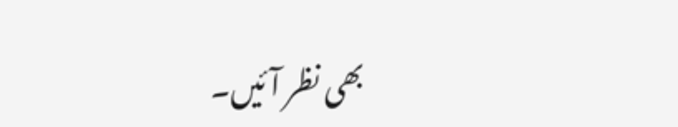بھی نظر آئیں۔